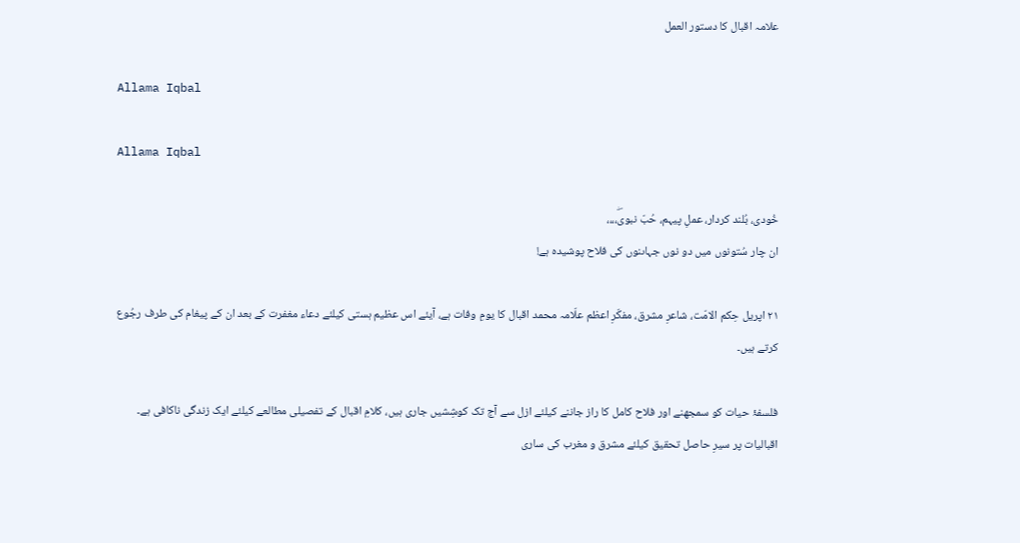علامہ اقبال کا دستور العمل

Allama Iqbal

Allama Iqbal

خُودی، بُلند کردار، عملِ پیہم، حُبّ نبویۖ،،،،
ان چار سُتونوں میں دو نوں جہاںنوں کی فلاح پوشیدہ ہے!

٢١ اپریل حِکم الامّت، شاعرِ مشرق، مفکّرِ اعظم علّامہ محمد اقبال کا یومِ وفات ہے، آیئے اس عظیم ہستی کیلئے دعاء مغفرت کے بعد ان کے پیغام کی طرف رجُوع کرتے ہیں۔

فلسفۂ حیات کو سمجھنے اور فلاح کامل کا راز جاننے کیلئے ازل سے آج تک کوشِشیں جاری ہیں، کلامِ اقبال کے تفصیلی مطالعے کیلئے ایک زندگی ناکافی ہے۔ اقبالیات پر سیرِ حاصل تحقیق کیلئے مشرق و مغرب کی ساری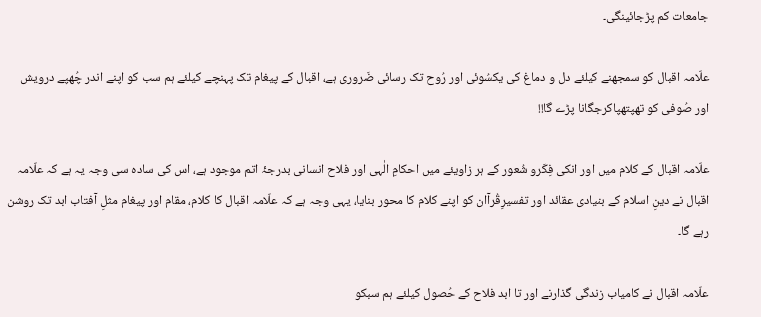جامعات کم پڑجائینگی۔

علّامہ اقبال کو سمجھنے کیلئے دل و دماغ کی یکسُوئی اور رُوح تک رسائی ضَروری ہے، اقبال کے پیغام تک پہنچے کیلئے ہم سب کو اپنے اندر چُھپے درویش اور صُوفی کو تھپتھپاکرجگانا پڑے گا!!

علّامہ اقبال کے کلام میں اور انکی فِکَرو شُعور کے ہر زاویئے میں احکامِ الٰہی اور فلاح انسانی بدرجۂ اتم موجود ہے، اس کی سادہ سی وجہ یہ ہے کہ علّامہ اقبال نے دینِ اسلام کے بنیادی عقائد اور تفسیرِقُرآان کو اپنے کلام کا محور بنایا، یہی وجہ ہے کہ علّامہ اقبال کا کلام، مقام اور پیغام مثلِ آفتاب ابد تک روشن رہے گا۔

علّامہ اقبال نے کامیاب زندگی گذارنے اور تا ابد فلاح کے حُصول کیلئے ہم سبکو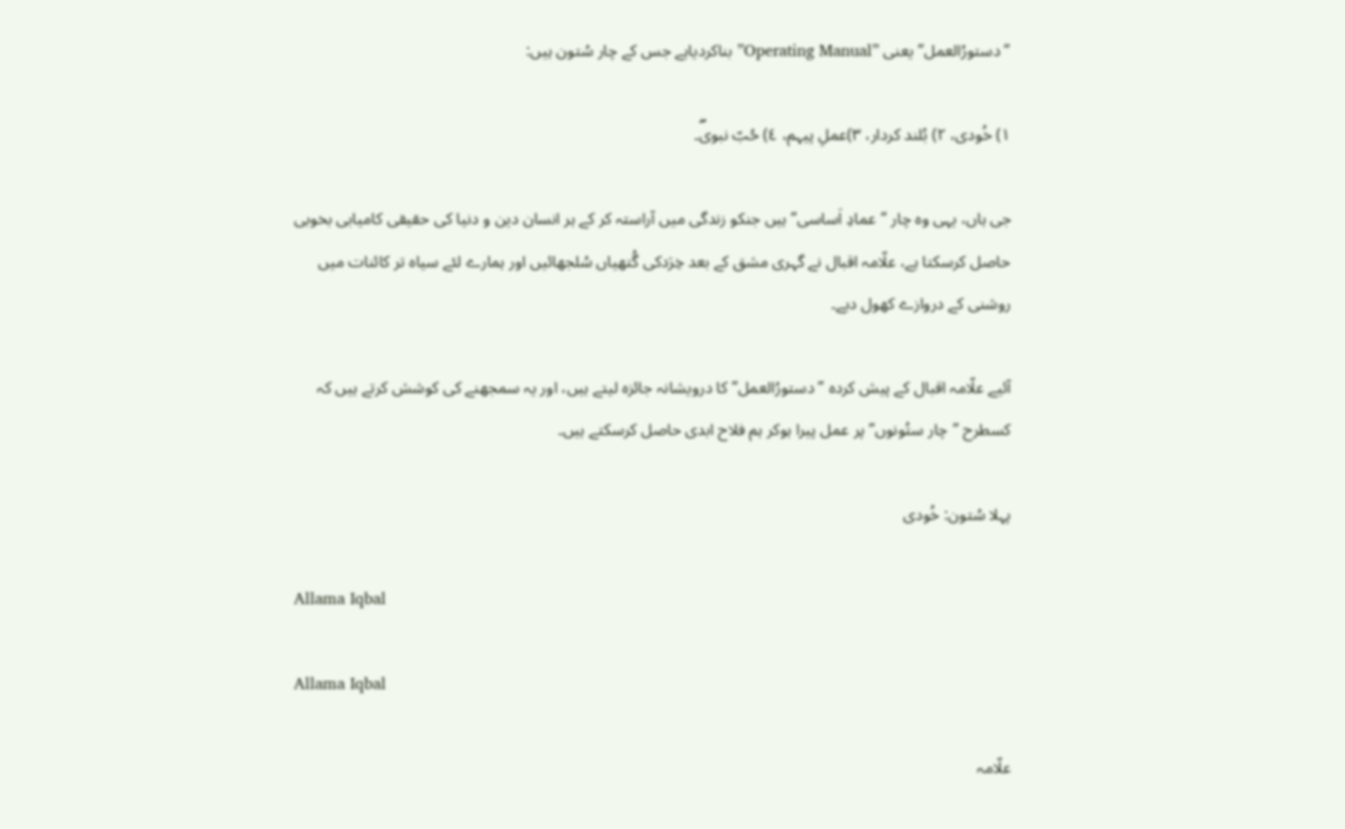”دستورُالعمل” یعنی ”Operating Manual” بناکردیاہے جس کے چار سُتون ہیں:

١) خُودی، ٢) بُلند کردار، ٣)عملِ پیہم، ٤) حُبّ نبویۖ۔

جی ہاں، یہی وہ چار ”عمادِ اَساسی” ہیں جنکو زندگی میں آراستہ کر کے ہر انسان دین و دنیا کی حقیقی کامیابی بخوبی حاصل کرسکتا ہے، علّامہ اقبال نے گہری مشق کے بعد خِرَدکی گُتھیاں سُلجھائیں اور ہمارے لئے سیاہ تر کائنات میں روشنی کے دروازے کھول دیے۔

آئیے علّامہ اقبال کے پیش کردہ ” دستورُالعمل” کا درویشانہ جائزہ لیتے ہیں، اور یہ سمجھنے کی کوشش کرتے ہیں کہ کسطرح ”چار ستُونوں” پر عمل پیرا ہوکر ہم فلاح ابدی حاصل کرسکتے ہیں۔

پہلا سُتون: خُودی

Allama Iqbal

Allama Iqbal

علّامہ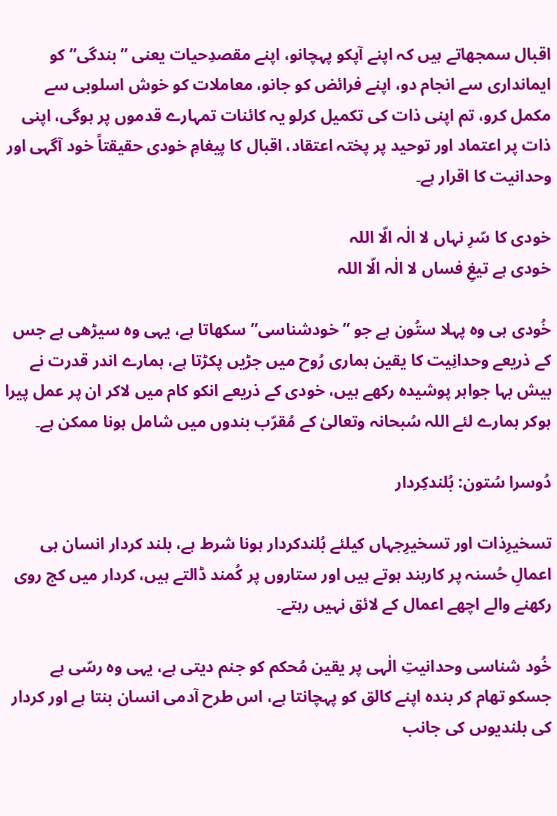اقبال سمجھاتے ہیں کہ اپنے آپکو پہچانو، اپنے مقصدِحیات یعنی ”بندگی” کو ایمانداری سے انجام دو، اپنے فرائض کو جانو، معاملات کو خوش اسلوبی سے مکمل کرو، تم اپنی ذات کی تکمیل کرلو یہ کائنات تمہارے قدموں پر ہوگی، اپنی ذات پر اعتماد اور توحید پر پختہ اعتقاد، اقبال کا پیغامِ خودی حقیقتاً خود آگہی اور وحدانیت کا اقرار ہے۔

خودی کا سّرِ نہاں لا الٰہ الّا اللہ
خودی ہے تیغِ فساں لا الٰہ الّا اللہ

خُودی ہی وہ پہلا ستُون ہے جو ”خودشناسی” سکھاتا ہے، یہی وہ سیڑھی ہے جس کے ذریعے وحدانِیت کا یقین ہماری رُوح میں جڑیں پکڑتا ہے، ہمارے اندر قدرت نے بیش بہا جواہر پوشیدہ رکھے ہیں، خودی کے ذریعے انکو کام میں لاکر ان پر عمل پیرا ہوکر ہمارے لئے اللہ سُبحانہ وتعالیٰ کے مُقرّب بندوں میں شامل ہونا ممکن ہے۔

دُوسرا سُتون: بُلندکِردار

تسخیرِذات اور تسخیرِجہاں کیلئے بُلندکردار ہونا شرط ہے، بلند کردار انسان ہی اعمالِ حُسنہ پر کاربند ہوتے ہیں اور ستاروں پر کُمند ڈالتے ہیں، کردار میں کج روی رکھنے والے اچھے اعمال کے لائق نہیں رہتے۔

خُود شناسی وحدانیتِ الٰہی پر یقین مُحکم کو جنم دیتی ہے، یہی وہ رسّی ہے جسکو تھام کر بندہ اپنے کالق کو پہچانتا ہے، اس طرح آدمی انسان بنتا ہے اور کردار کی بلندیوںں کی جانب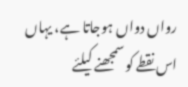رواں دواں ہوجاتا ہے، یہاں اس نقطے کو سمجھنے کیلئے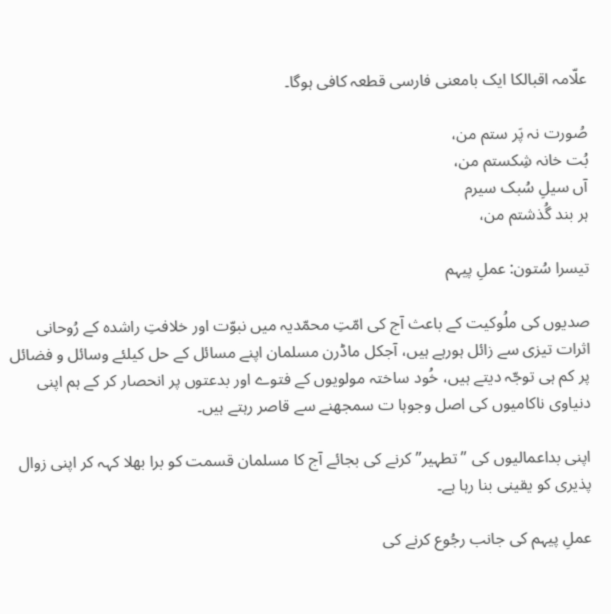علّامہ اقبالکا ایک بامعنی فارسی قطعہ کافی ہوگا۔

صُورت نہ پَر ستم من،
بُت خانہ شِکستم من،
آں سیلِ سُبک سیرم
ہر بند گُذشتم من،

تیسرا سُتون: عملِ پیہم

صدیوں کی ملُوکیت کے باعث آج کی امّتِ محمّدیہ میں نبوّت اور خلافتِ راشدہ کے رُوحانی اثرات تیزی سے زائل ہورہے ہیں، آجکل ماڈرن مسلمان اپنے مسائل کے حل کیلئے وسائل و فضائل پر کم ہی توجّہ دیتے ہیں، خُود ساختہ مولویوں کے فتوے اور بدعتوں پر انحصار کر کے ہم اپنی دنیاوی ناکامیوں کی اصل وجوہا ت سمجھنے سے قاصر رہتے ہیں۔

اپنی بداعمالیوں کی ”تطہیر” کرنے کی بجائے آج کا مسلمان قسمت کو برا بھلا کہہ کر اپنی زوال پذیری کو یقینی بنا رہا ہے۔

عملِ پیہم کی جانب رجُوع کرنے کی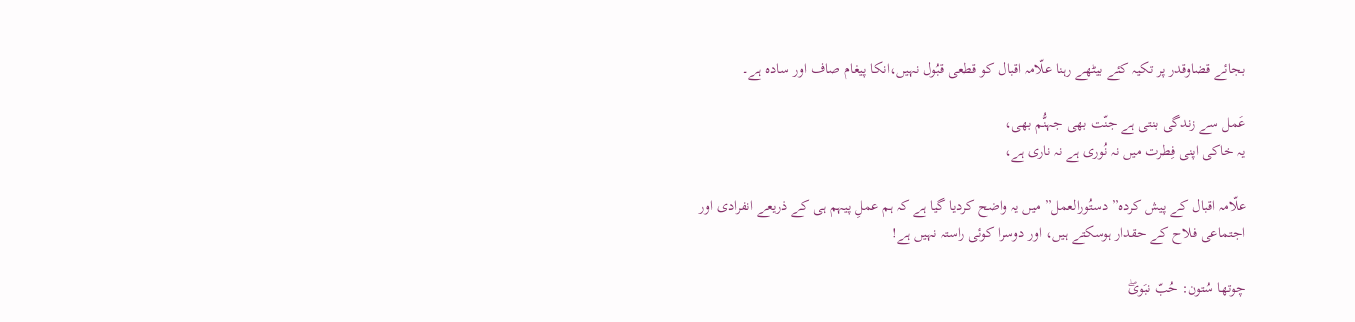بجائے قضاوقدر پر تکیہ کئے بیٹھے رہنا علّامہ اقبال کو قطعی قبُول نہیں،انکا پیغام صاف اور سادہ ہے۔

عَمل سے زندگی بنتی ہے جنّت بھی جہنُّم بھی،
یہ خاکی اپنی فِطرت میں نہ نُوری ہے نہ ناری ہے،

علّامہ اقبال کے پیش کردہ” دستُورالعمل” میں یہ واضح کردیا گیا ہے کہ ہم عملِ پیہم ہی کے ذریعے انفرادی اور اجتماعی فلاح کے حقدار ہوسکتے ہیں، اور دوسرا کوئی راستہ نہیں ہے!

چوتھا سُتون: حُبّ نبَویۖ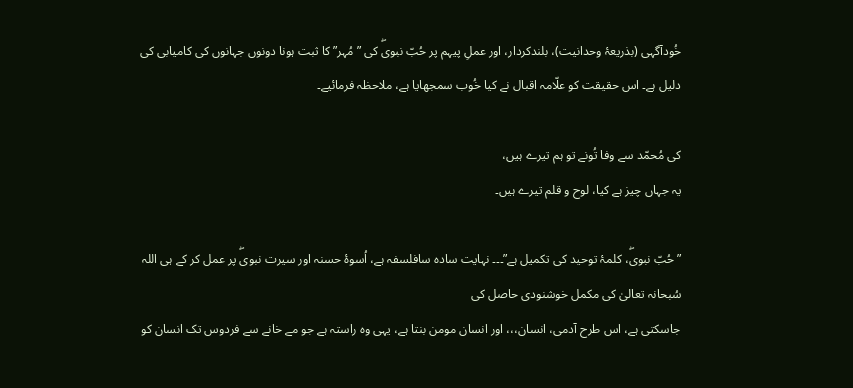خُودآگہی (بذریعۂ وحدانیت)، بلندکردار، اور عملِ پیہم پر حُبّ نبویۖ کی ” مُہر” کا ثبت ہونا دونوں جہانوں کی کامیابی کی دلیل ہے۔ اس حقیقت کو علّامہ اقبال نے کیا خُوب سمجھایا ہے، ملاحظہ فرمائیے۔

کی مُحمّد سے وفا تُونے تو ہم تیرے ہیں،
یہ جہاں چیز ہے کیا، لوح و قلم تیرے ہیں۔

” حُبّ نبویۖ، کلمۂ توحید کی تکمیل ہے”۔۔۔ نہایت سادہ سافلسفہ ہے، اُسوۂ حسنہ اور سیرت نبویۖ پر عمل کر کے ہی اللہ سُبحانہ تعالیٰ کی مکمل خوشنودی حاصل کی
جاسکتی ہے، اس طرح آدمی، انسان،،، اور انسان مومن بنتا ہے، یہی وہ راستہ ہے جو مے خانے سے فردوس تک انسان کو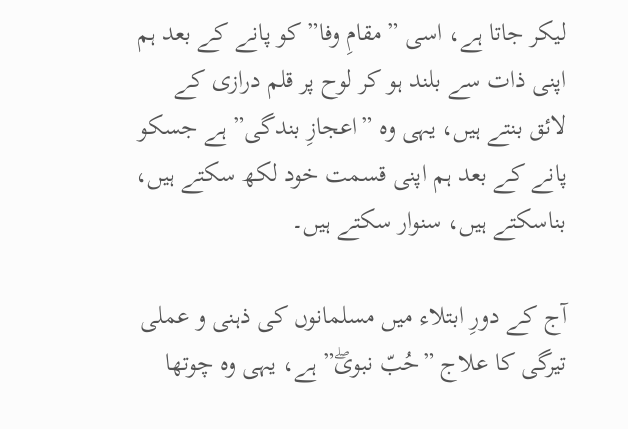لیکر جاتا ہے، اسی ”مقامِ وفا” کو پانے کے بعد ہم اپنی ذات سے بلند ہو کر لوح پر قلم درازی کے لائق بنتے ہیں، یہی وہ ”اعجازِ بندگی” ہے جسکو پانے کے بعد ہم اپنی قسمت خود لکھ سکتے ہیں، بناسکتے ہیں، سنوار سکتے ہیں۔

آج کے دورِ ابتلاء میں مسلمانوں کی ذہنی و عملی تیرگی کا علاج ”حُبّ نبویۖ” ہے، یہی وہ چوتھا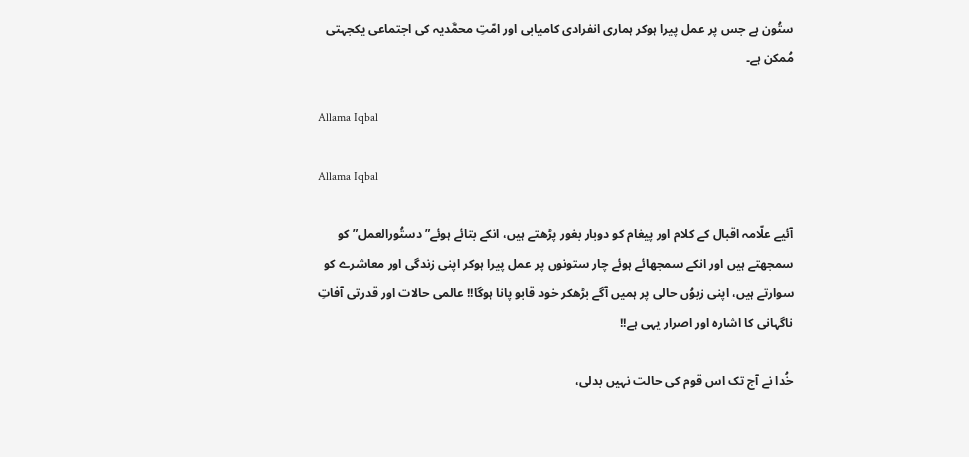ستُون ہے جس پر عمل پیرا ہوکر ہماری انفرادی کامیابی اور امّتِ محمَّدیہ کی اجتماعی یکجہتی مُمکن ہے۔

Allama Iqbal

Allama Iqbal

آئیے علّامہ اقبال کے کلام اور پیغام کو دوبار بغور پڑھتے ہیں، انکے بتائے ہوئے” دستُورالعمل” کو سمجھتے ہیں اور انکے سمجھائے ہوئے چار ستونوں پر عمل پیرا ہوکر اپنی زندگی اور معاشرے کو سوارتے ہیں، اپنی زبوُں حالی پر ہمیں آگے بڑھکر خود قابو پانا ہوگا!! عالمی حالات اور قدرتی آفاتِ ناگہانی کا اشارہ اور اصرار یہی ہے!!

خُدا نے آج تک اس قوم کی حالت نہیں بدلی،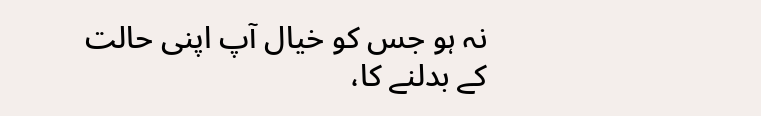نہ ہو جس کو خیال آپ اپنی حالت کے بدلنے کا،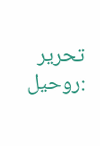تحریر :روحیل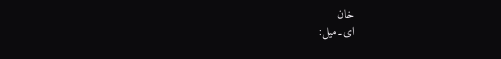خان
ای۔میل: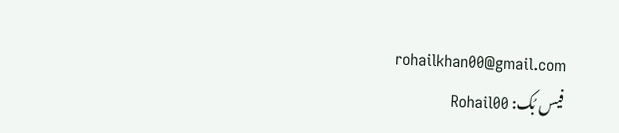rohailkhan00@gmail.com
فیس بُک: Rohail00